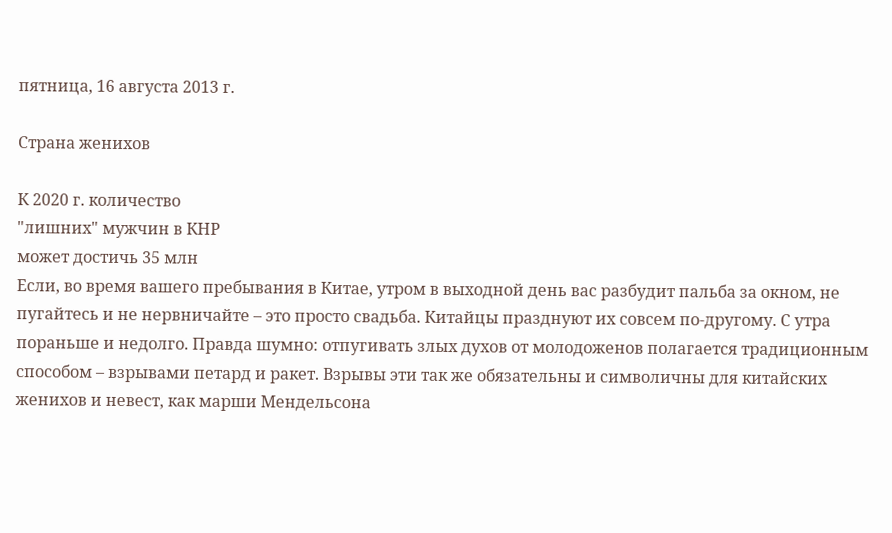пятница, 16 августа 2013 г.

Страна женихов

К 2020 г. количество
"лишних" мужчин в КНР
может достичь 35 млн
Если, во время вашего пребывания в Китае, утром в выходной день вас разбудит пальба за окном, не пугайтесь и не нервничайте – это просто свадьба. Китайцы празднуют их совсем по-другому. С утра пораньше и недолго. Правда шумно: отпугивать злых духов от молодоженов полагается традиционным способом – взрывами петард и ракет. Взрывы эти так же обязательны и символичны для китайских женихов и невест, как марши Мендельсона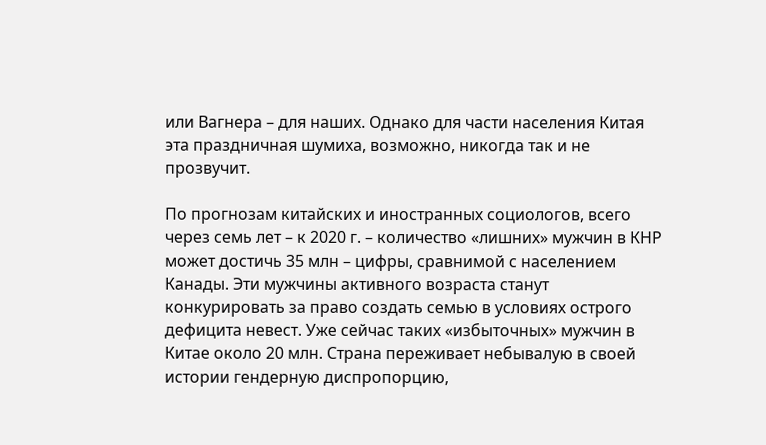или Вагнера – для наших. Однако для части населения Китая эта праздничная шумиха, возможно, никогда так и не прозвучит.

По прогнозам китайских и иностранных социологов, всего через семь лет – к 2020 г. – количество «лишних» мужчин в КНР может достичь 35 млн – цифры, сравнимой с населением Канады. Эти мужчины активного возраста станут конкурировать за право создать семью в условиях острого дефицита невест. Уже сейчас таких «избыточных» мужчин в Китае около 20 млн. Страна переживает небывалую в своей истории гендерную диспропорцию,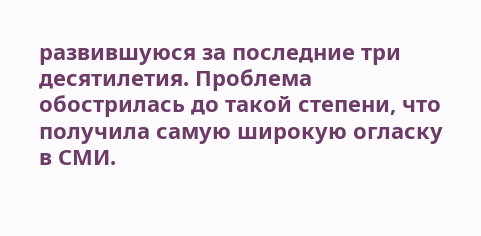развившуюся за последние три десятилетия. Проблема обострилась до такой степени, что получила самую широкую огласку в СМИ.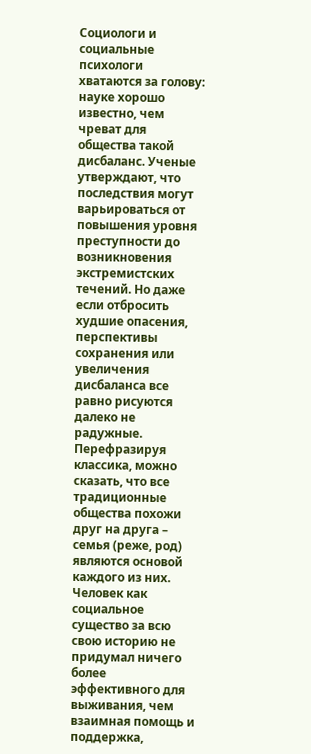Социологи и социальные психологи хватаются за голову: науке хорошо известно, чем чреват для общества такой дисбаланс. Ученые утверждают, что последствия могут варьироваться от повышения уровня преступности до возникновения экстремистских течений. Но даже если отбросить худшие опасения, перспективы сохранения или увеличения дисбаланса все равно рисуются далеко не радужные.
Перефразируя классика, можно сказать, что все традиционные общества похожи друг на друга – семья (реже, род) являются основой каждого из них. Человек как социальное существо за всю свою историю не придумал ничего более эффективного для выживания, чем взаимная помощь и поддержка,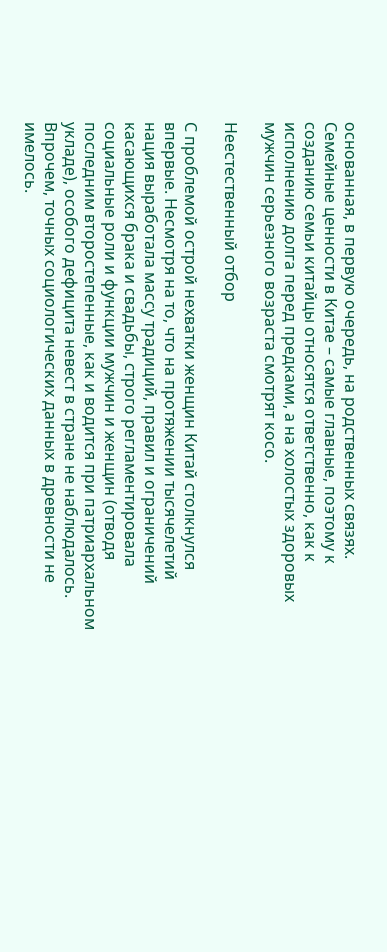основанная, в первую очередь, на родственных связях. Семейные ценности в Китае – самые главные, поэтому к созданию семьи китайцы относятся ответственно, как к исполнению долга перед предками, а на холостых здоровых мужчин серьезного возраста смотрят косо.

Неестественный отбор

С проблемой острой нехватки женщин Китай столкнулся впервые. Несмотря на то, что на протяжении тысячелетий нация выработала массу традиций, правил и ограничений касающихся брака и свадьбы, строго регламентировала социальные роли и функции мужчин и женщин (отводя последним второстепенные, как и водится при патриархальном укладе), особого дефицита невест в стране не наблюдалось. Впрочем, точных социологических данных в древности не имелось.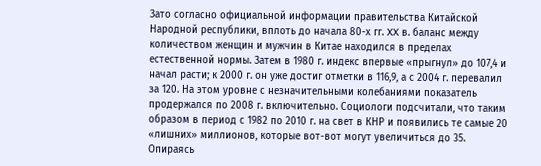Зато согласно официальной информации правительства Китайской Народной республики, вплоть до начала 80-х гг. XX в. баланс между количеством женщин и мужчин в Китае находился в пределах естественной нормы. Затем в 1980 г. индекс впервые «прыгнул» до 107,4 и начал расти; к 2000 г. он уже достиг отметки в 116,9, а с 2004 г. перевалил за 120. На этом уровне с незначительными колебаниями показатель продержался по 2008 г. включительно. Социологи подсчитали, что таким образом в период с 1982 по 2010 г. на свет в КНР и появились те самые 20 «лишних» миллионов, которые вот-вот могут увеличиться до 35. Опираясь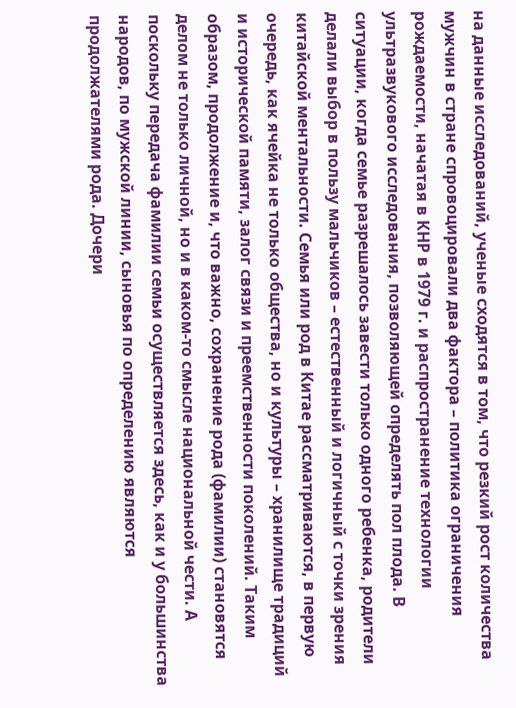на данные исследований, ученые сходятся в том, что резкий рост количества мужчин в стране спровоцировали два фактора – политика ограничения рождаемости, начатая в КНР в 1979 г. и распространение технологии ультразвукового исследования, позволяющей определять пол плода. В ситуации, когда семье разрешалось завести только одного ребенка, родители делали выбор в пользу мальчиков – естественный и логичный с точки зрения китайской ментальности. Семья или род в Китае рассматриваются, в первую очередь, как ячейка не только общества, но и культуры – хранилище традиций и исторической памяти, залог связи и преемственности поколений. Таким образом, продолжение и, что важно, сохранение рода (фамилии) становятся делом не только личной, но и в каком-то смысле национальной чести. А поскольку передача фамилии семьи осуществляется здесь, как и у большинства народов, по мужской линии, сыновья по определению являются продолжателями рода. Дочери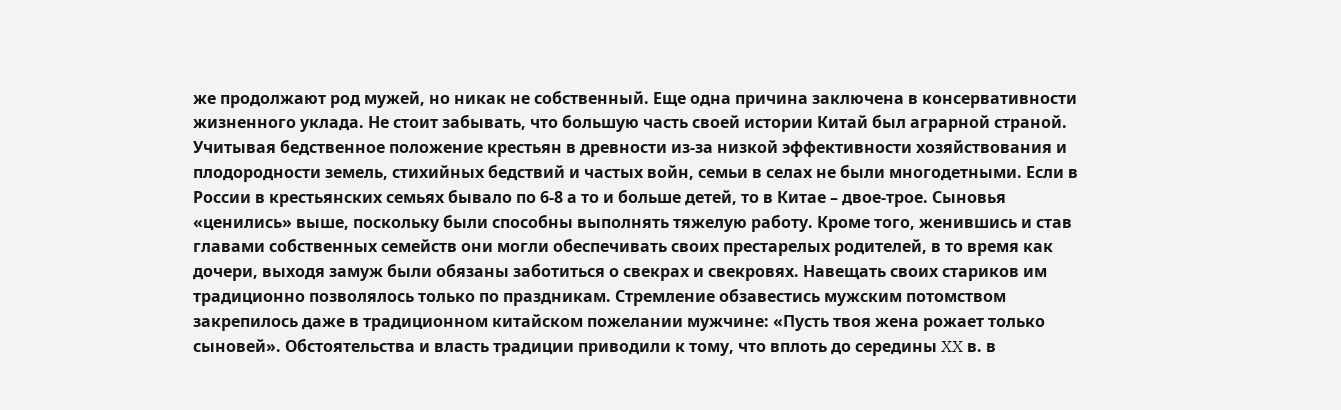же продолжают род мужей, но никак не собственный. Еще одна причина заключена в консервативности жизненного уклада. Не стоит забывать, что большую часть своей истории Китай был аграрной страной. Учитывая бедственное положение крестьян в древности из-за низкой эффективности хозяйствования и плодородности земель, стихийных бедствий и частых войн, семьи в селах не были многодетными. Если в России в крестьянских семьях бывало по 6-8 а то и больше детей, то в Китае – двое-трое. Сыновья «ценились» выше, поскольку были способны выполнять тяжелую работу. Кроме того, женившись и став главами собственных семейств они могли обеспечивать своих престарелых родителей, в то время как дочери, выходя замуж были обязаны заботиться о свекрах и свекровях. Навещать своих стариков им традиционно позволялось только по праздникам. Стремление обзавестись мужским потомством закрепилось даже в традиционном китайском пожелании мужчине: «Пусть твоя жена рожает только сыновей». Обстоятельства и власть традиции приводили к тому, что вплоть до середины XX в. в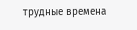трудные времена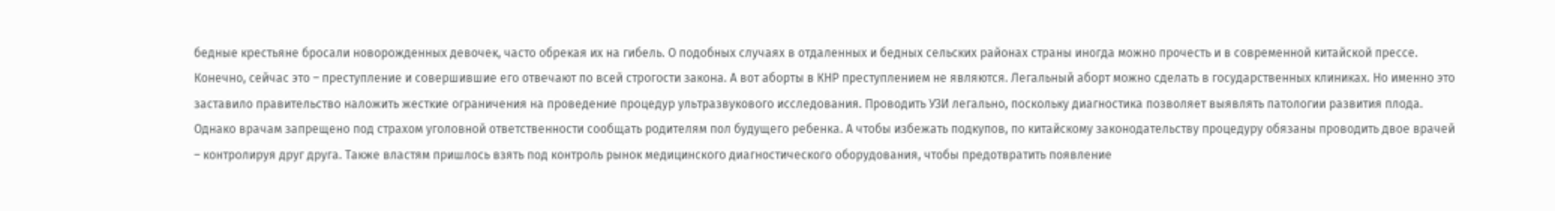бедные крестьяне бросали новорожденных девочек, часто обрекая их на гибель. О подобных случаях в отдаленных и бедных сельских районах страны иногда можно прочесть и в современной китайской прессе. Конечно, сейчас это – преступление и совершившие его отвечают по всей строгости закона. А вот аборты в КНР преступлением не являются. Легальный аборт можно сделать в государственных клиниках. Но именно это заставило правительство наложить жесткие ограничения на проведение процедур ультразвукового исследования. Проводить УЗИ легально, поскольку диагностика позволяет выявлять патологии развития плода. Однако врачам запрещено под страхом уголовной ответственности сообщать родителям пол будущего ребенка. А чтобы избежать подкупов, по китайскому законодательству процедуру обязаны проводить двое врачей – контролируя друг друга. Также властям пришлось взять под контроль рынок медицинского диагностического оборудования, чтобы предотвратить появление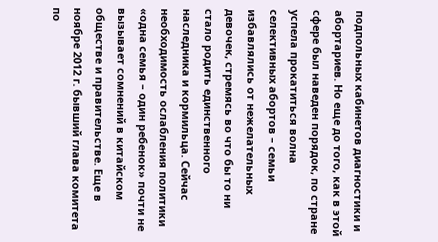подпольных кабинетов диагностики и абортариев. Но еще до того, как в этой сфере был наведен порядок, по стране успела прокатиться волна селективных абортов – семьи избавлялись от нежелательных девочек, стремясь во что бы то ни стало родить единственного наследника и кормильца. Сейчас необходимость ослабления политики «одна семья – один ребенок» почти не вызывает сомнений в китайском обществе и правительстве. Еще в ноябре 2012 г. бывший глава комитета по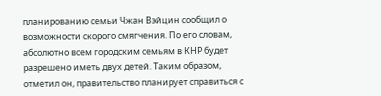планированию семьи Чжан Вэйцин сообщил о возможности скорого смягчения. По его словам, абсолютно всем городским семьям в КНР будет разрешено иметь двух детей. Таким образом, отметил он, правительство планирует справиться с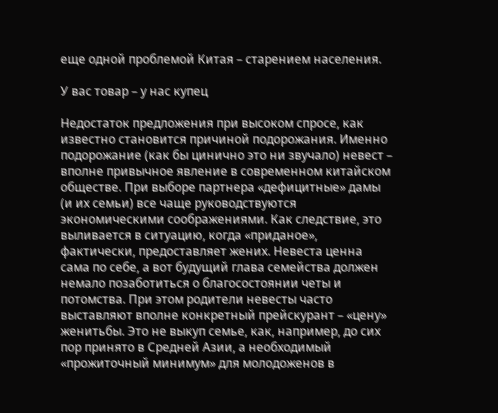еще одной проблемой Китая – старением населения.

У вас товар – у нас купец

Недостаток предложения при высоком спросе, как известно становится причиной подорожания. Именно подорожание (как бы цинично это ни звучало) невест – вполне привычное явление в современном китайском обществе. При выборе партнера «дефицитные» дамы (и их семьи) все чаще руководствуются экономическими соображениями. Как следствие, это выливается в ситуацию, когда «приданое», фактически, предоставляет жених. Невеста ценна сама по себе, а вот будущий глава семейства должен немало позаботиться о благосостоянии четы и потомства. При этом родители невесты часто выставляют вполне конкретный прейскурант – «цену» женитьбы. Это не выкуп семье, как, например, до сих пор принято в Средней Азии, а необходимый «прожиточный минимум» для молодоженов в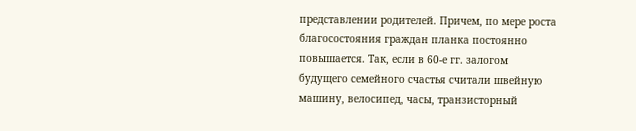представлении родителей. Причем, по мере роста благосостояния граждан планка постоянно повышается. Так, если в 60-е гг. залогом будущего семейного счастья считали швейную машину, велосипед, часы, транзисторный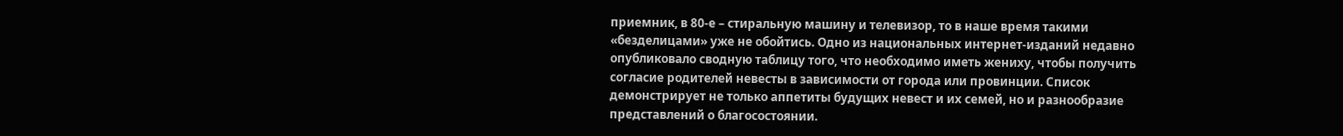приемник, в 80-е – стиральную машину и телевизор, то в наше время такими «безделицами» уже не обойтись. Одно из национальных интернет-изданий недавно опубликовало сводную таблицу того, что необходимо иметь жениху, чтобы получить согласие родителей невесты в зависимости от города или провинции. Список демонстрирует не только аппетиты будущих невест и их семей, но и разнообразие представлений о благосостоянии.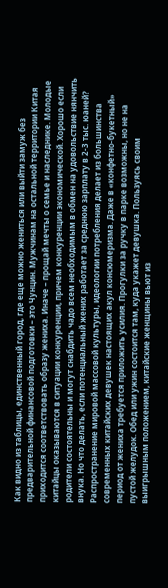Как видно из таблицы, единственный город, где еще можно жениться или выйти замуж без предварительной финансовой подготовки – это Чунцин. Мужчинам на остальной территории Китая приходится соответствовать образу жениха. Иначе – прощай мечты о семье и наследнике. Молодые китайцы оказываются в ситуации конкуренции, причем конкуренции экономической. Хорошо если родители состоятельны и могут снабдить чадо всем необходимым в обмен на удовольствие нянчить внука. Но что делать, если потенциальный жених работает за среднюю зарплату в 2-3 тыс. юаней? Распространение мировой массовой культуры, идеологии потребления делает из большинства современных китайских девушек настоящих акул консюмеризма. Даже в «конфетно-букетный» период от жениха требуется приложить усилия. Прогулки за ручку в парке возможны, но не на пустой желудок. Обед или ужин состоится там, куда укажет девушка. Пользуясь своим выигрышным положением, китайские женщины вьют из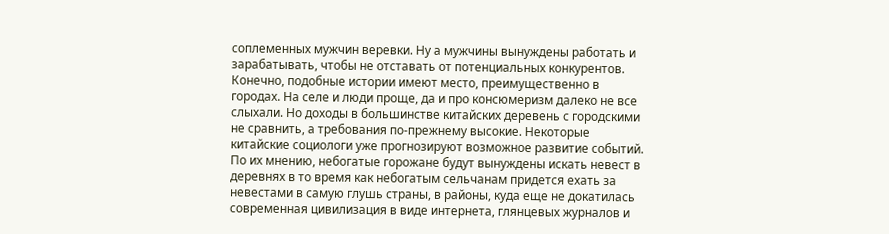соплеменных мужчин веревки. Ну а мужчины вынуждены работать и зарабатывать, чтобы не отставать от потенциальных конкурентов. Конечно, подобные истории имеют место, преимущественно в городах. На селе и люди проще, да и про консюмеризм далеко не все слыхали. Но доходы в большинстве китайских деревень с городскими не сравнить, а требования по-прежнему высокие. Некоторые китайские социологи уже прогнозируют возможное развитие событий. По их мнению, небогатые горожане будут вынуждены искать невест в деревнях в то время как небогатым сельчанам придется ехать за невестами в самую глушь страны, в районы, куда еще не докатилась современная цивилизация в виде интернета, глянцевых журналов и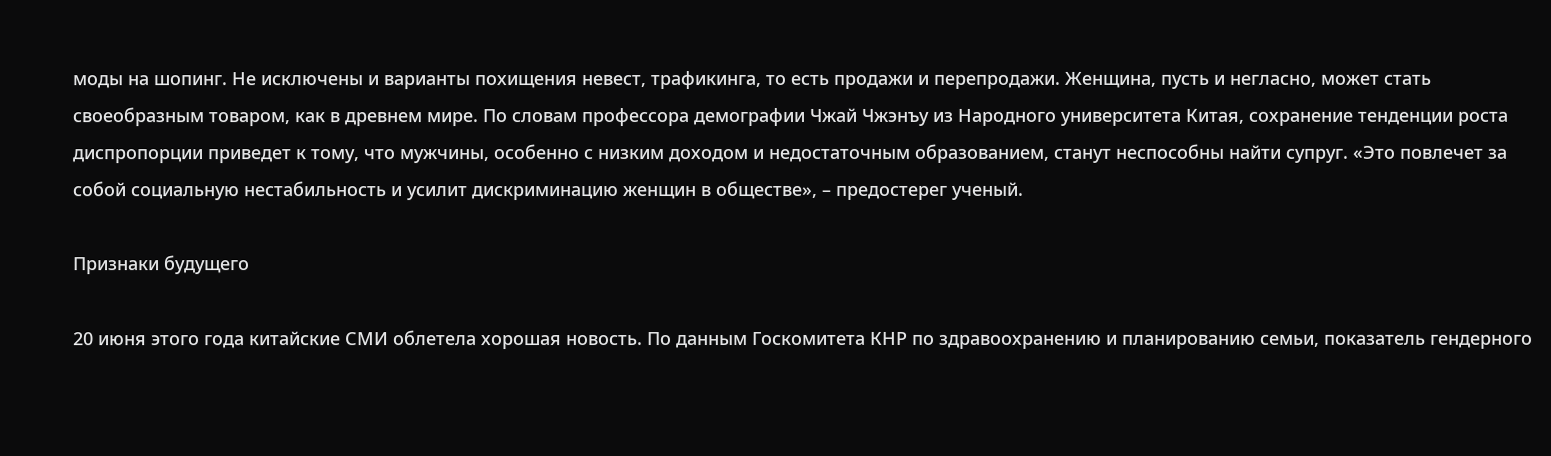моды на шопинг. Не исключены и варианты похищения невест, трафикинга, то есть продажи и перепродажи. Женщина, пусть и негласно, может стать своеобразным товаром, как в древнем мире. По словам профессора демографии Чжай Чжэнъу из Народного университета Китая, сохранение тенденции роста диспропорции приведет к тому, что мужчины, особенно с низким доходом и недостаточным образованием, станут неспособны найти супруг. «Это повлечет за собой социальную нестабильность и усилит дискриминацию женщин в обществе», – предостерег ученый.

Признаки будущего

20 июня этого года китайские СМИ облетела хорошая новость. По данным Госкомитета КНР по здравоохранению и планированию семьи, показатель гендерного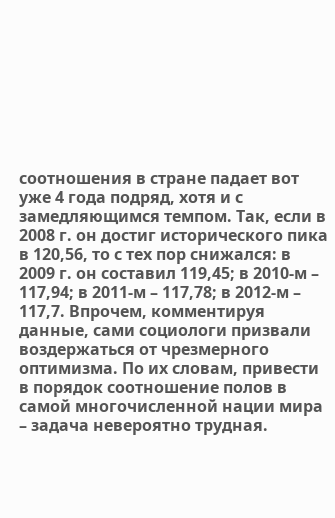соотношения в стране падает вот уже 4 года подряд, хотя и с замедляющимся темпом. Так, если в 2008 г. он достиг исторического пика в 120,56, то с тех пор снижался: в 2009 г. он составил 119,45; в 2010-м – 117,94; в 2011-м – 117,78; в 2012-м – 117,7. Впрочем, комментируя данные, сами социологи призвали воздержаться от чрезмерного оптимизма. По их словам, привести в порядок соотношение полов в самой многочисленной нации мира – задача невероятно трудная.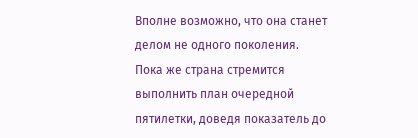Вполне возможно, что она станет делом не одного поколения. Пока же страна стремится выполнить план очередной пятилетки, доведя показатель до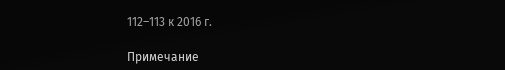112–113 к 2016 г.

Примечание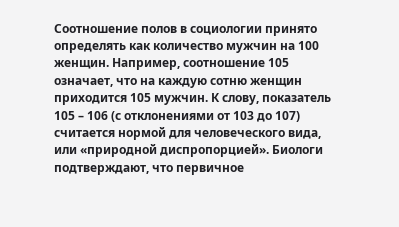Соотношение полов в социологии принято определять как количество мужчин на 100 женщин. Например, соотношение 105 означает, что на каждую сотню женщин приходится 105 мужчин. К слову, показатель 105 – 106 (с отклонениями от 103 до 107) считается нормой для человеческого вида, или «природной диспропорцией». Биологи подтверждают, что первичное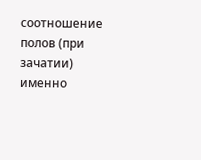соотношение полов (при зачатии) именно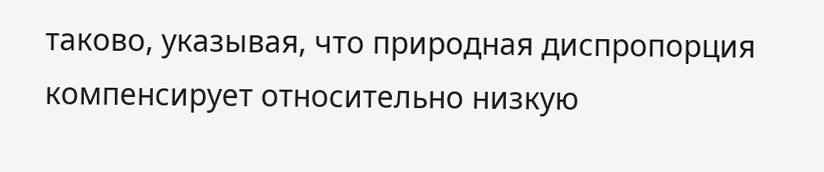таково, указывая, что природная диспропорция компенсирует относительно низкую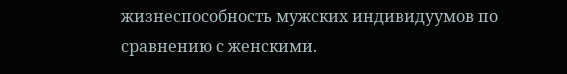жизнеспособность мужских индивидуумов по сравнению с женскими.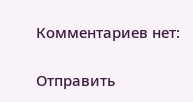Комментариев нет:

Отправить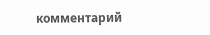комментарий